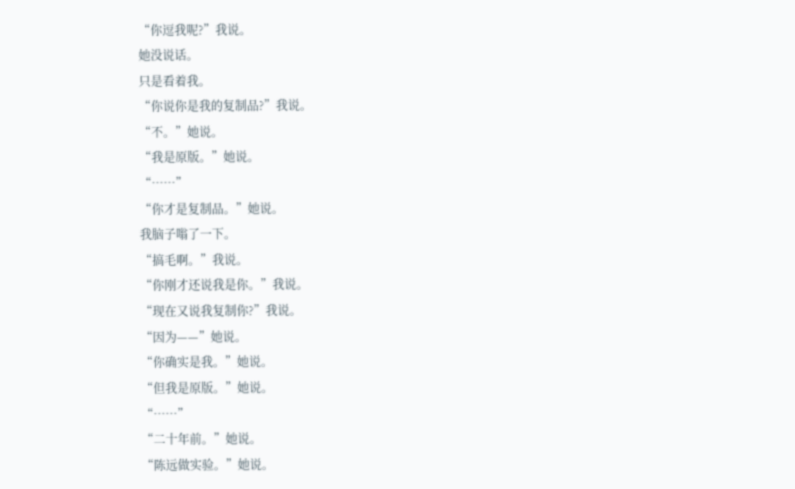“你逗我呢?”我说。
她没说话。
只是看着我。
“你说你是我的复制品?”我说。
“不。”她说。
“我是原版。”她说。
“……”
“你才是复制品。”她说。
我脑子嗡了一下。
“搞毛啊。”我说。
“你刚才还说我是你。”我说。
“现在又说我复制你?”我说。
“因为——”她说。
“你确实是我。”她说。
“但我是原版。”她说。
“……”
“二十年前。”她说。
“陈远做实验。”她说。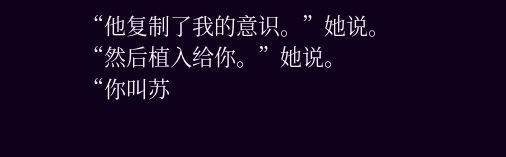“他复制了我的意识。”她说。
“然后植入给你。”她说。
“你叫苏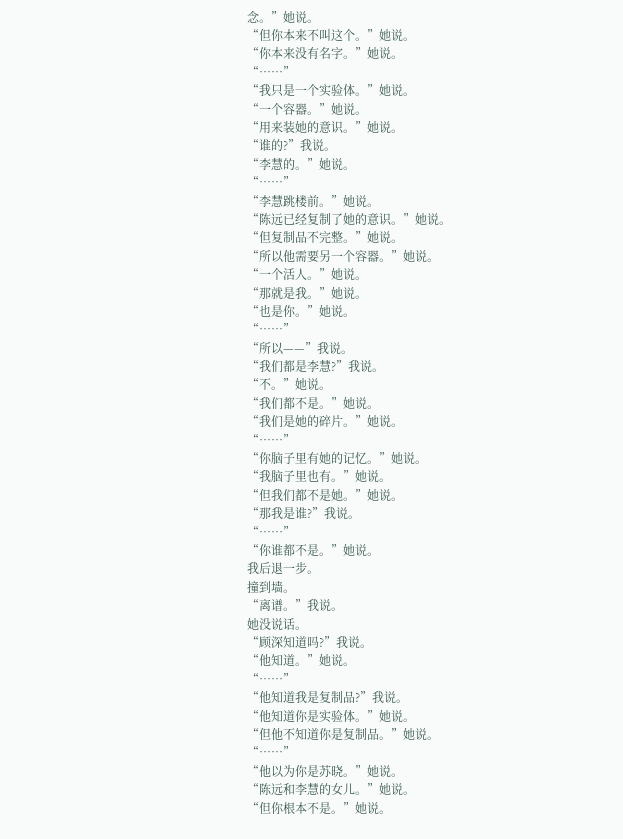念。”她说。
“但你本来不叫这个。”她说。
“你本来没有名字。”她说。
“……”
“我只是一个实验体。”她说。
“一个容器。”她说。
“用来装她的意识。”她说。
“谁的?”我说。
“李慧的。”她说。
“……”
“李慧跳楼前。”她说。
“陈远已经复制了她的意识。”她说。
“但复制品不完整。”她说。
“所以他需要另一个容器。”她说。
“一个活人。”她说。
“那就是我。”她说。
“也是你。”她说。
“……”
“所以——”我说。
“我们都是李慧?”我说。
“不。”她说。
“我们都不是。”她说。
“我们是她的碎片。”她说。
“……”
“你脑子里有她的记忆。”她说。
“我脑子里也有。”她说。
“但我们都不是她。”她说。
“那我是谁?”我说。
“……”
“你谁都不是。”她说。
我后退一步。
撞到墙。
“离谱。”我说。
她没说话。
“顾深知道吗?”我说。
“他知道。”她说。
“……”
“他知道我是复制品?”我说。
“他知道你是实验体。”她说。
“但他不知道你是复制品。”她说。
“……”
“他以为你是苏晓。”她说。
“陈远和李慧的女儿。”她说。
“但你根本不是。”她说。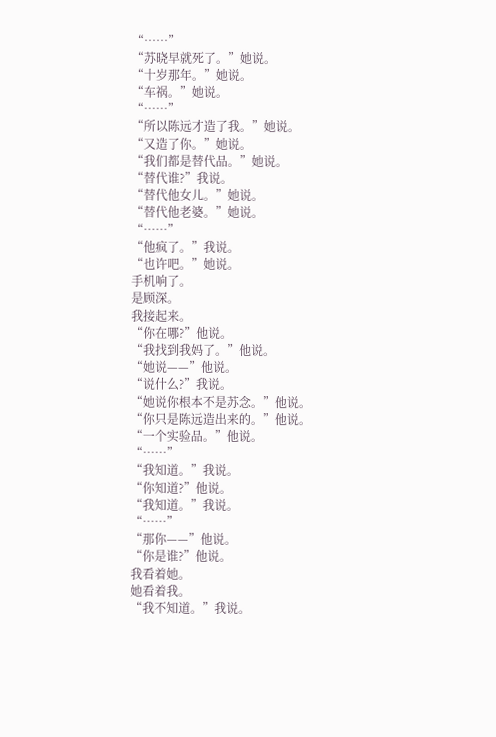“……”
“苏晓早就死了。”她说。
“十岁那年。”她说。
“车祸。”她说。
“……”
“所以陈远才造了我。”她说。
“又造了你。”她说。
“我们都是替代品。”她说。
“替代谁?”我说。
“替代他女儿。”她说。
“替代他老婆。”她说。
“……”
“他疯了。”我说。
“也许吧。”她说。
手机响了。
是顾深。
我接起来。
“你在哪?”他说。
“我找到我妈了。”他说。
“她说——”他说。
“说什么?”我说。
“她说你根本不是苏念。”他说。
“你只是陈远造出来的。”他说。
“一个实验品。”他说。
“……”
“我知道。”我说。
“你知道?”他说。
“我知道。”我说。
“……”
“那你——”他说。
“你是谁?”他说。
我看着她。
她看着我。
“我不知道。”我说。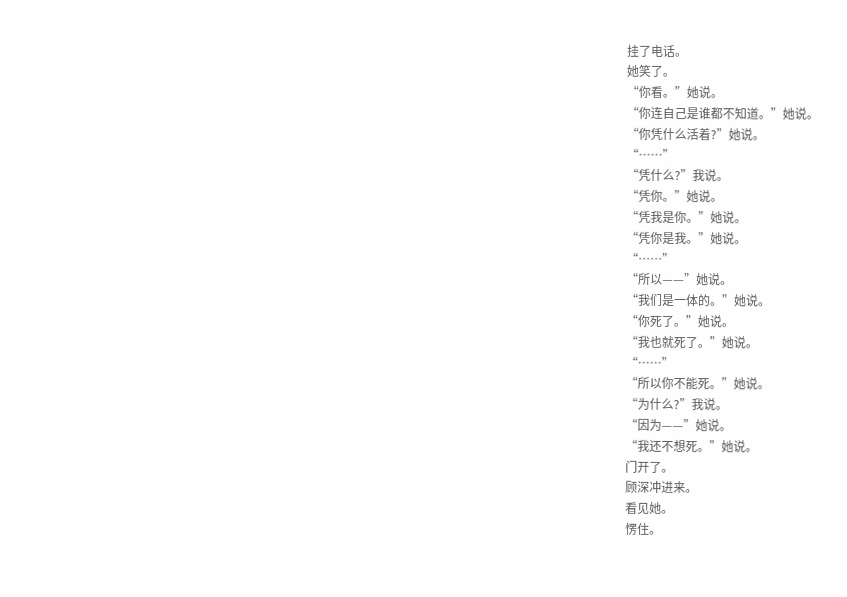挂了电话。
她笑了。
“你看。”她说。
“你连自己是谁都不知道。”她说。
“你凭什么活着?”她说。
“……”
“凭什么?”我说。
“凭你。”她说。
“凭我是你。”她说。
“凭你是我。”她说。
“……”
“所以——”她说。
“我们是一体的。”她说。
“你死了。”她说。
“我也就死了。”她说。
“……”
“所以你不能死。”她说。
“为什么?”我说。
“因为——”她说。
“我还不想死。”她说。
门开了。
顾深冲进来。
看见她。
愣住。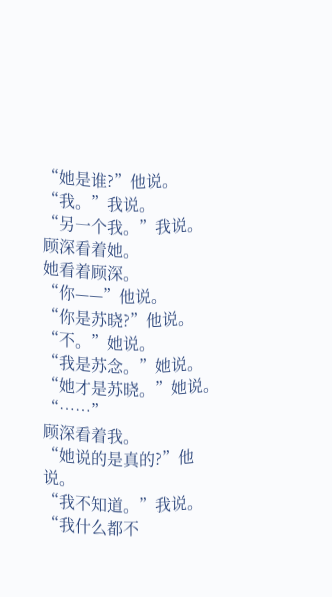“她是谁?”他说。
“我。”我说。
“另一个我。”我说。
顾深看着她。
她看着顾深。
“你——”他说。
“你是苏晓?”他说。
“不。”她说。
“我是苏念。”她说。
“她才是苏晓。”她说。
“……”
顾深看着我。
“她说的是真的?”他说。
“我不知道。”我说。
“我什么都不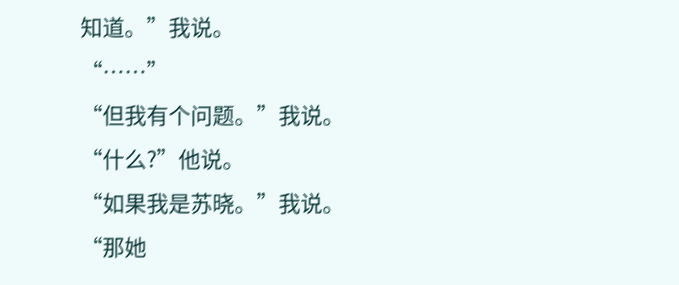知道。”我说。
“……”
“但我有个问题。”我说。
“什么?”他说。
“如果我是苏晓。”我说。
“那她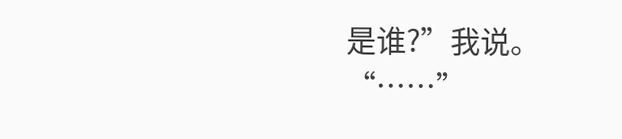是谁?”我说。
“……”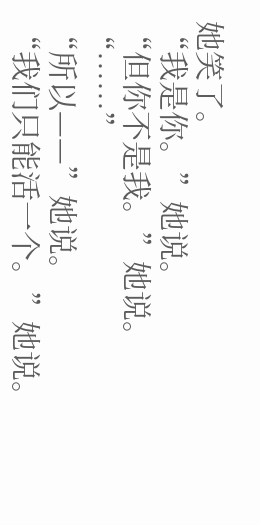她笑了。
“我是你。”她说。
“但你不是我。”她说。
“……”
“所以——”她说。
“我们只能活一个。”她说。